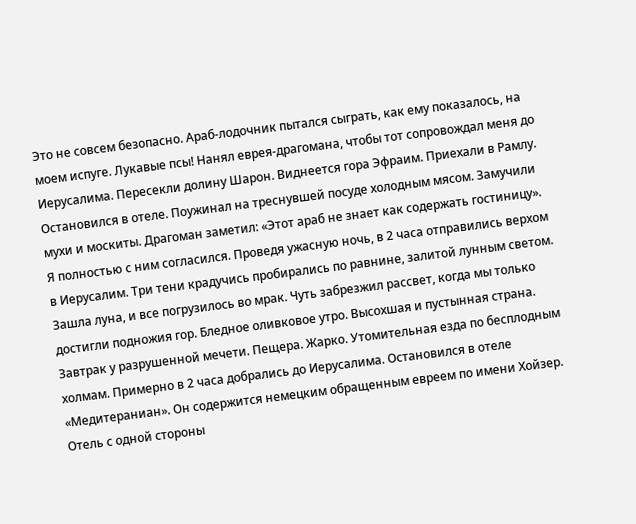Это не совсем безопасно. Араб-лодочник пытался сыграть, как ему показалось, на моем испуге. Лукавые псы! Нанял еврея-драгомана, чтобы тот сопровождал меня до Иерусалима. Пересекли долину Шарон. Виднеется гора Эфраим. Приехали в Рамлу. Остановился в отеле. Поужинал на треснувшей посуде холодным мясом. Замучили мухи и москиты. Драгоман заметил: «Этот араб не знает как содержать гостиницу». Я полностью с ним согласился. Проведя ужасную ночь, в 2 часа отправились верхом в Иерусалим. Три тени крадучись пробирались по равнине, залитой лунным светом. Зашла луна, и все погрузилось во мрак. Чуть забрезжил рассвет, когда мы только достигли подножия гор. Бледное оливковое утро. Высохшая и пустынная страна. Завтрак у разрушенной мечети. Пещера. Жарко. Утомительная езда по бесплодным холмам. Примерно в 2 часа добрались до Иерусалима. Остановился в отеле «Медитераниан». Он содержится немецким обращенным евреем по имени Хойзер. Отель с одной стороны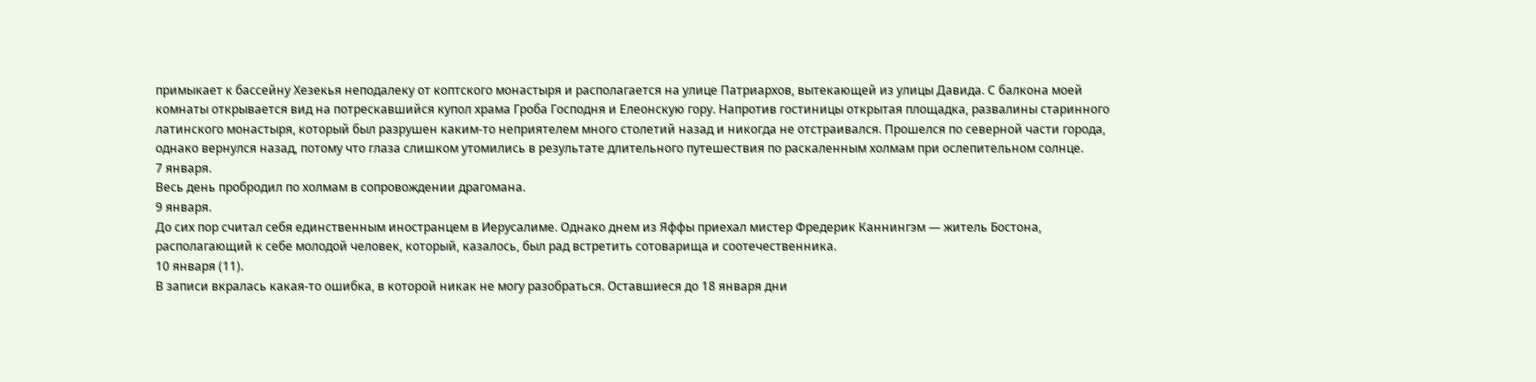примыкает к бассейну Хезекья неподалеку от коптского монастыря и располагается на улице Патриархов, вытекающей из улицы Давида. С балкона моей комнаты открывается вид на потрескавшийся купол храма Гроба Господня и Елеонскую гору. Напротив гостиницы открытая площадка, развалины старинного латинского монастыря, который был разрушен каким-то неприятелем много столетий назад и никогда не отстраивался. Прошелся по северной части города, однако вернулся назад, потому что глаза слишком утомились в результате длительного путешествия по раскаленным холмам при ослепительном солнце.
7 января.
Весь день пробродил по холмам в сопровождении драгомана.
9 января.
До сих пор считал себя единственным иностранцем в Иерусалиме. Однако днем из Яффы приехал мистер Фредерик Каннингэм — житель Бостона, располагающий к себе молодой человек, который, казалось, был рад встретить сотоварища и соотечественника.
10 января (11).
В записи вкралась какая-то ошибка, в которой никак не могу разобраться. Оставшиеся до 18 января дни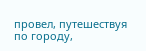провел, путешествуя по городу,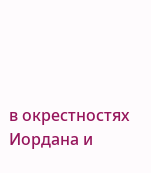в окрестностях Иордана и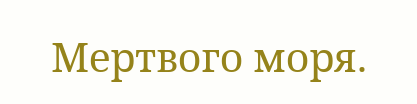Мертвого моря.